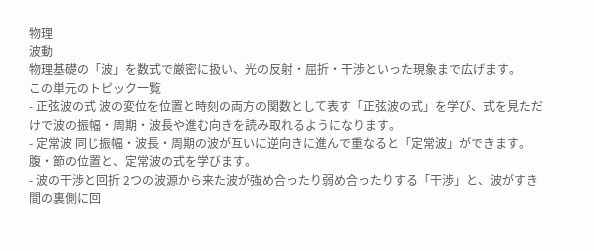物理
波動
物理基礎の「波」を数式で厳密に扱い、光の反射・屈折・干渉といった現象まで広げます。
この単元のトピック一覧
- 正弦波の式 波の変位を位置と時刻の両方の関数として表す「正弦波の式」を学び、式を見ただけで波の振幅・周期・波長や進む向きを読み取れるようになります。
- 定常波 同じ振幅・波長・周期の波が互いに逆向きに進んで重なると「定常波」ができます。腹・節の位置と、定常波の式を学びます。
- 波の干渉と回折 2つの波源から来た波が強め合ったり弱め合ったりする「干渉」と、波がすき間の裏側に回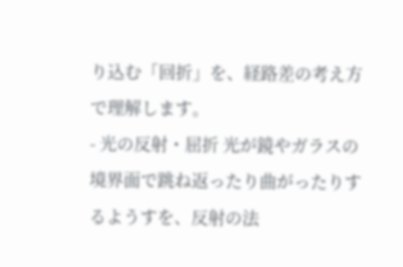り込む「回折」を、経路差の考え方で理解します。
- 光の反射・屈折 光が鏡やガラスの境界面で跳ね返ったり曲がったりするようすを、反射の法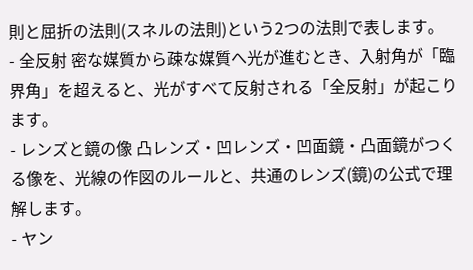則と屈折の法則(スネルの法則)という2つの法則で表します。
- 全反射 密な媒質から疎な媒質へ光が進むとき、入射角が「臨界角」を超えると、光がすべて反射される「全反射」が起こります。
- レンズと鏡の像 凸レンズ・凹レンズ・凹面鏡・凸面鏡がつくる像を、光線の作図のルールと、共通のレンズ(鏡)の公式で理解します。
- ヤン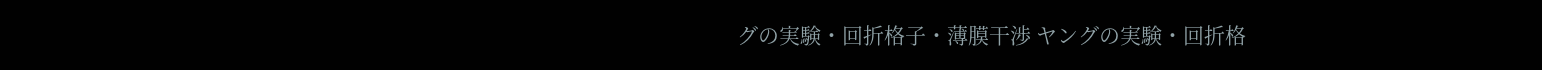グの実験・回折格子・薄膜干渉 ヤングの実験・回折格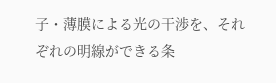子・薄膜による光の干渉を、それぞれの明線ができる条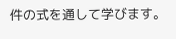件の式を通して学びます。